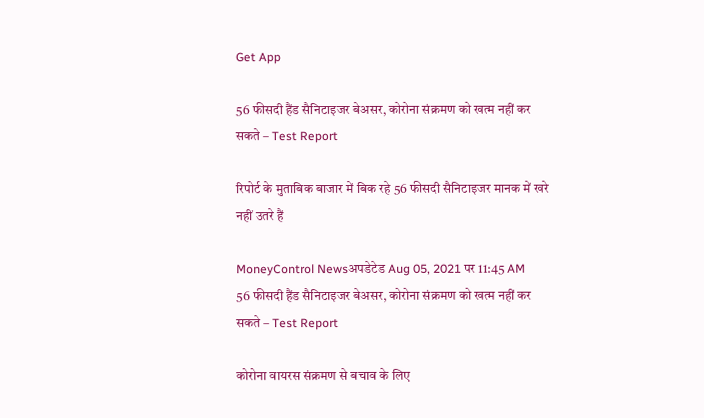Get App

56 फीसदी हैंड सैनिटाइजर बेअसर, कोरोना संक्रमण को खत्म नहीं कर सकते – Test Report

रिपोर्ट के मुताबिक बाजार में बिक रहे 56 फीसदी सैनिटाइजर मानक में खरे नहीं उतरे हैं

MoneyControl Newsअपडेटेड Aug 05, 2021 पर 11:45 AM
56 फीसदी हैंड सैनिटाइजर बेअसर, कोरोना संक्रमण को खत्म नहीं कर सकते – Test Report

कोरोना वायरस संक्रमण से बचाव के लिए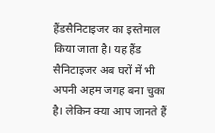हैंडसैनिटाइजर का इस्तेमाल किया जाता है। यह हैंड सैनिटाइजर अब घरों में भी अपनी अहम जगह बना चुका है। लेकिन क्या आप जानते हैं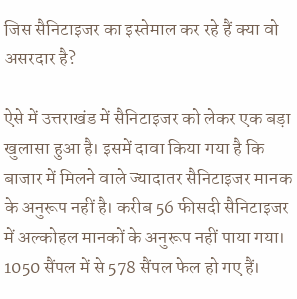जिस सैनिटाइजर का इस्तेमाल कर रहे हैं क्या वो असरदार है?

ऐसे में उत्तराखंड में सैनिटाइजर को लेकर एक बड़ा खुलासा हुआ है। इसमें दावा किया गया है कि बाजार में मिलने वाले ज्यादातर सैनिटाइजर मानक के अनुरूप नहीं है। करीब 56 फीसदी सैनिटाइजर में अल्कोहल मानकों के अनुरूप नहीं पाया गया। 1050 सैंपल में से 578 सैंपल फेल हो गए हैं।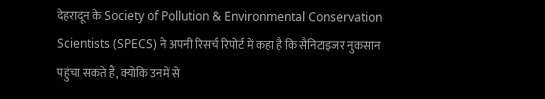देहरादून के Society of Pollution & Environmental Conservation Scientists (SPECS) ने अपनी रिसर्च रिपोर्ट में कहा है कि सैनिटाइजर नुकसान पहुंचा सकते हैं, क्योकि उनमें से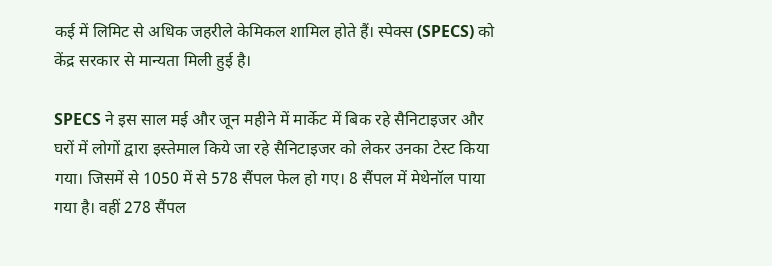कई में लिमिट से अधिक जहरीले केमिकल शामिल होते हैं। स्पेक्स (SPECS) को केंद्र सरकार से मान्यता मिली हुई है।

SPECS ने इस साल मई और जून महीने में मार्केट में बिक रहे सैनिटाइजर और घरों में लोगों द्वारा इस्तेमाल किये जा रहे सैनिटाइजर को लेकर उनका टेस्ट किया गया। जिसमें से 1050 में से 578 सैंपल फेल हो गए। 8 सैंपल में मेथेनॉल पाया गया है। वहीं 278 सैंपल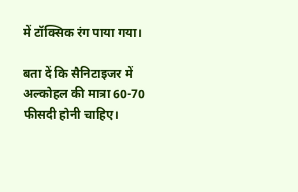में टॉक्सिक रंग पाया गया।

बता दें कि सैनिटाइजर में अल्कोहल की मात्रा 60-70 फीसदी होनी चाहिए।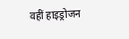वहीं हाइड्रोजन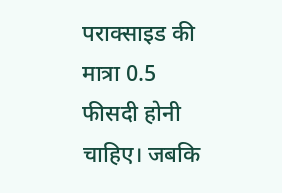पराक्साइड की मात्रा 0.5 फीसदी होनी चाहिए। जबकि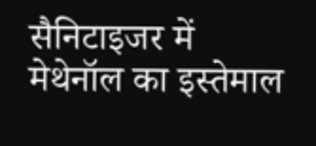सैनिटाइजर में मेथेनॉल का इस्तेमाल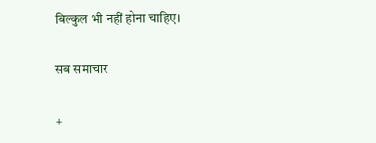बिल्कुल भी नहीं होना चाहिए।

सब समाचार

+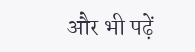और भी पढ़ें